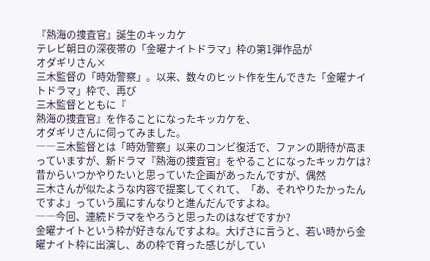『熱海の捜査官』誕生のキッカケ
テレビ朝日の深夜帯の「金曜ナイトドラマ」枠の第1弾作品が
オダギリさん×
三木監督の「時効警察」。以来、数々のヒット作を生んできた「金曜ナイトドラマ」枠で、再び
三木監督とともに『
熱海の捜査官』を作ることになったキッカケを、
オダギリさんに伺ってみました。
――三木監督とは「時効警察」以来のコンビ復活で、ファンの期待が高まっていますが、新ドラマ『熱海の捜査官』をやることになったキッカケは?
昔からいつかやりたいと思っていた企画があったんですが、偶然
三木さんが似たような内容で提案してくれて、「あ、それやりたかったんですよ」っていう風にすんなりと進んだんですよね。
――今回、連続ドラマをやろうと思ったのはなぜですか?
金曜ナイトという枠が好きなんですよね。大げさに言うと、若い時から金曜ナイト枠に出演し、あの枠で育った感じがしてい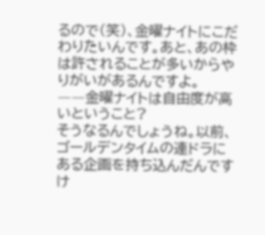るので(笑)、金曜ナイトにこだわりたいんです。あと、あの枠は許されることが多いからやりがいがあるんですよ。
――金曜ナイトは自由度が高いということ?
そうなるんでしょうね。以前、ゴールデンタイムの連ドラにある企画を持ち込んだんですけ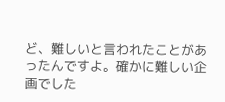ど、難しいと言われたことがあったんですよ。確かに難しい企画でした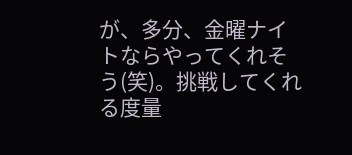が、多分、金曜ナイトならやってくれそう(笑)。挑戦してくれる度量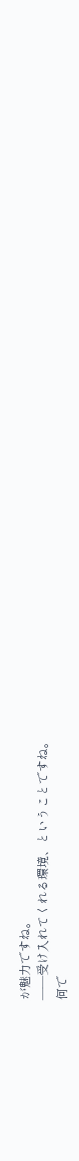が魅力ですね。
――受け入れてくれる環境、ということですね。
何で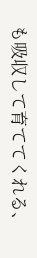も吸収して育ててくれる、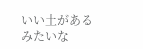いい土があるみたいな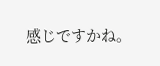感じですかね。